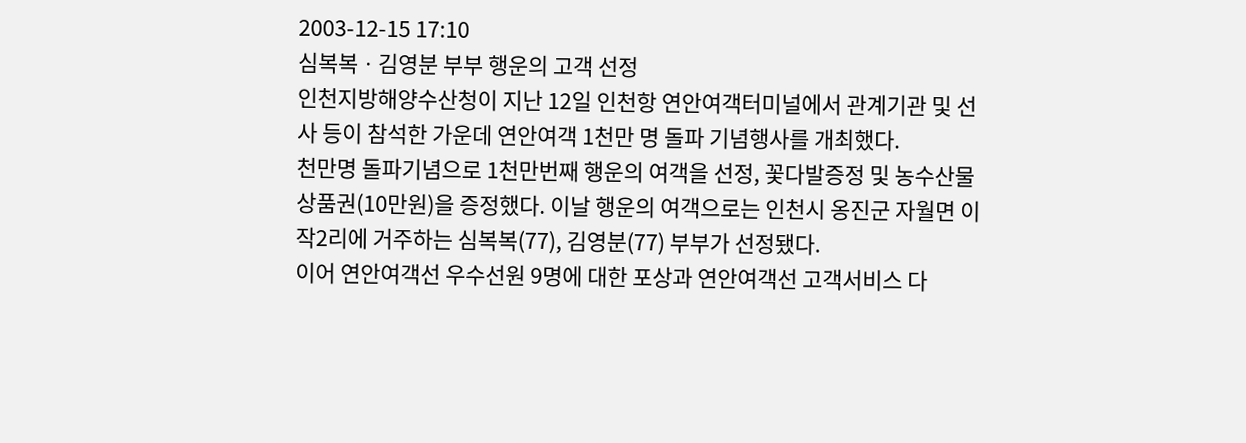2003-12-15 17:10
심복복ㆍ김영분 부부 행운의 고객 선정
인천지방해양수산청이 지난 12일 인천항 연안여객터미널에서 관계기관 및 선사 등이 참석한 가운데 연안여객 1천만 명 돌파 기념행사를 개최했다.
천만명 돌파기념으로 1천만번째 행운의 여객을 선정, 꽃다발증정 및 농수산물 상품권(10만원)을 증정했다. 이날 행운의 여객으로는 인천시 옹진군 자월면 이작2리에 거주하는 심복복(77), 김영분(77) 부부가 선정됐다.
이어 연안여객선 우수선원 9명에 대한 포상과 연안여객선 고객서비스 다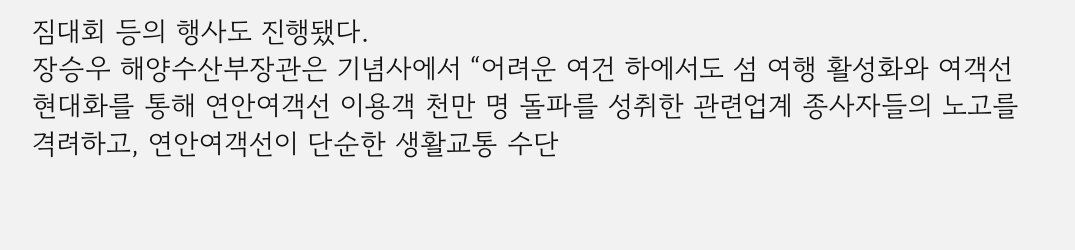짐대회 등의 행사도 진행됐다.
장승우 해양수산부장관은 기념사에서 “어려운 여건 하에서도 섬 여행 활성화와 여객선 현대화를 통해 연안여객선 이용객 천만 명 돌파를 성취한 관련업계 종사자들의 노고를 격려하고, 연안여객선이 단순한 생활교통 수단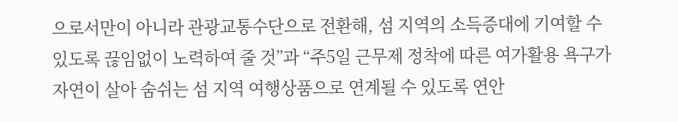으로서만이 아니라 관광교통수단으로 전환해, 섬 지역의 소득증대에 기여할 수 있도록 끊임없이 노력하여 줄 것”과 “주5일 근무제 정착에 따른 여가활용 욕구가 자연이 살아 숨쉬는 섬 지역 여행상품으로 연계될 수 있도록 연안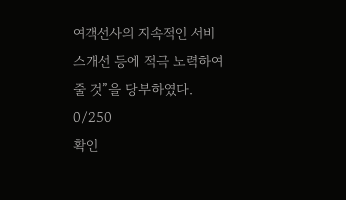여객선사의 지속적인 서비스개선 등에 적극 노력하여줄 것”을 당부하였다.
0/250
확인